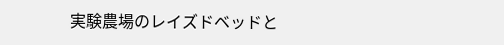実験農場のレイズドベッドと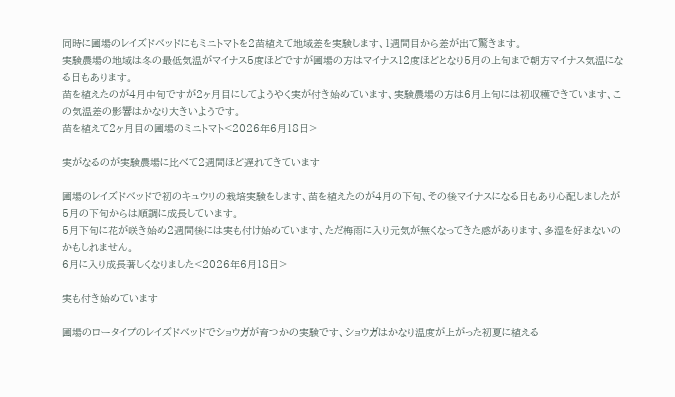同時に圃場のレイズドベッドにもミニトマトを2苗植えて地域差を実験します、1週間目から差が出て驚きます。
実験農場の地域は冬の最低気温がマイナス5度ほどですが圃場の方はマイナス12度ほどとなり5月の上旬まで朝方マイナス気温になる日もあります。
苗を植えたのが4月中旬ですが2ヶ月目にしてようやく実が付き始めています、実験農場の方は6月上旬には初収穫できています、この気温差の影響はかなり大きいようです。
苗を植えて2ヶ月目の圃場のミニトマト<2026年6月18日>

実がなるのが実験農場に比べて2週間ほど遅れてきています

圃場のレイズドベッドで初のキュウリの栽培実験をします、苗を植えたのが4月の下旬、その後マイナスになる日もあり心配しましたが5月の下旬からは順調に成長しています。
5月下旬に花が咲き始め2週間後には実も付け始めています、ただ梅雨に入り元気が無くなってきた感があります、多湿を好まないのかもしれません。
6月に入り成長著しくなりました<2026年6月18日>

実も付き始めています

圃場のロータイプのレイズドベッドでショウガが育つかの実験です、ショウガはかなり温度が上がった初夏に植える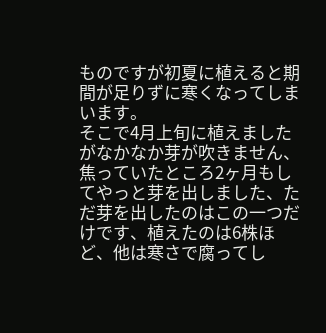ものですが初夏に植えると期間が足りずに寒くなってしまいます。
そこで4月上旬に植えましたがなかなか芽が吹きません、焦っていたところ2ヶ月もしてやっと芽を出しました、ただ芽を出したのはこの一つだけです、植えたのは6株ほど、他は寒さで腐ってし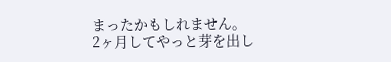まったかもしれません。
2ヶ月してやっと芽を出し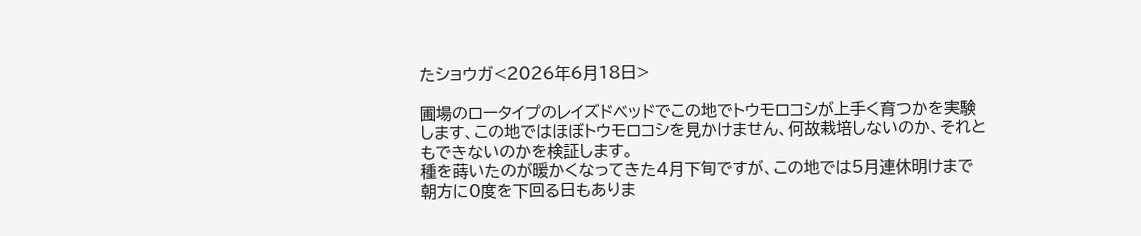たショウガ<2026年6月18日>

圃場のロータイプのレイズドベッドでこの地でトウモロコシが上手く育つかを実験します、この地ではほぼトウモロコシを見かけません、何故栽培しないのか、それともできないのかを検証します。
種を蒔いたのが暖かくなってきた4月下旬ですが、この地では5月連休明けまで朝方に0度を下回る日もありま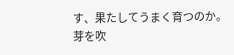す、果たしてうまく育つのか。
芽を吹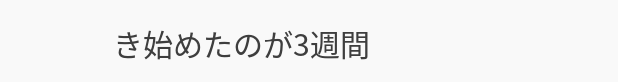き始めたのが3週間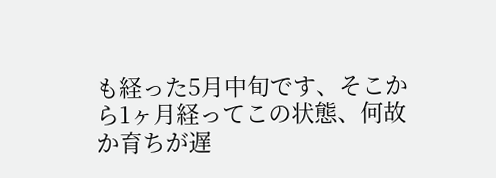も経った5月中旬です、そこから1ヶ月経ってこの状態、何故か育ちが遅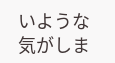いような気がしま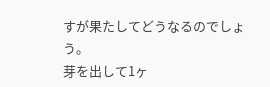すが果たしてどうなるのでしょう。
芽を出して1ヶ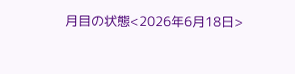月目の状態<2026年6月18日>